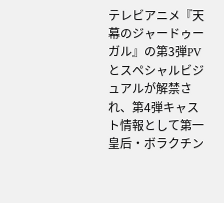テレビアニメ『天幕のジャードゥーガル』の第3弾PVとスペシャルビジュアルが解禁され、第4弾キャスト情報として第一皇后・ボラクチン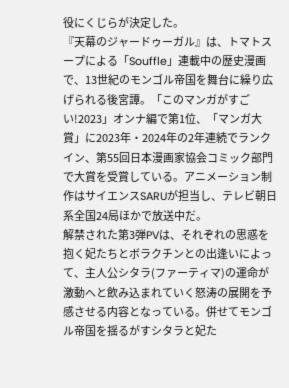役にくじらが決定した。
『天幕のジャードゥーガル』は、トマトスープによる「Souffle」連載中の歴史漫画で、13世紀のモンゴル帝国を舞台に繰り広げられる後宮譚。「このマンガがすごい!2023」オンナ編で第1位、「マンガ大賞」に2023年・2024年の2年連続でランクイン、第55回日本漫画家協会コミック部門で大賞を受賞している。アニメーション制作はサイエンスSARUが担当し、テレビ朝日系全国24局ほかで放送中だ。
解禁された第3弾PVは、それぞれの思惑を抱く妃たちとボラクチンとの出逢いによって、主人公シタラ(ファーティマ)の運命が激動へと飲み込まれていく怒涛の展開を予感させる内容となっている。併せてモンゴル帝国を揺るがすシタラと妃た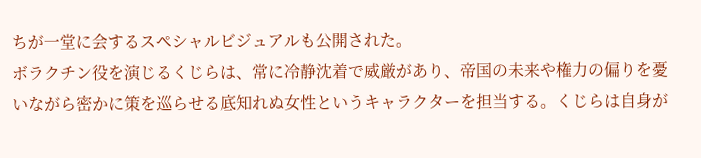ちが一堂に会するスペシャルビジュアルも公開された。
ボラクチン役を演じるくじらは、常に冷静沈着で威厳があり、帝国の未来や権力の偏りを憂いながら密かに策を巡らせる底知れぬ女性というキャラクターを担当する。くじらは自身が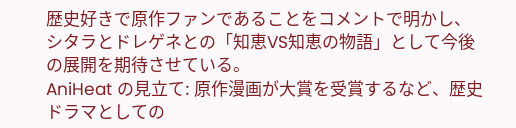歴史好きで原作ファンであることをコメントで明かし、シタラとドレゲネとの「知恵VS知恵の物語」として今後の展開を期待させている。
AniHeat の見立て: 原作漫画が大賞を受賞するなど、歴史ドラマとしての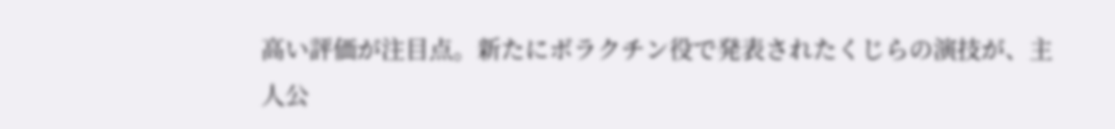高い評価が注目点。新たにボラクチン役で発表されたくじらの演技が、主人公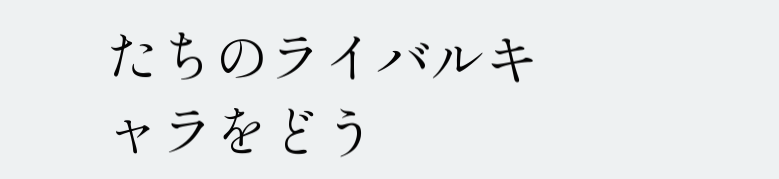たちのライバルキャラをどう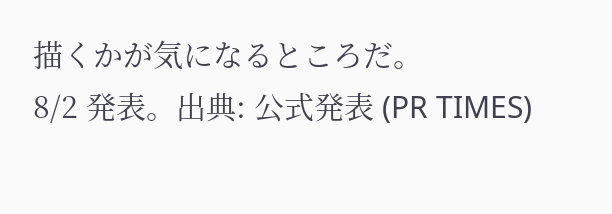描くかが気になるところだ。
8/2 発表。出典: 公式発表 (PR TIMES)